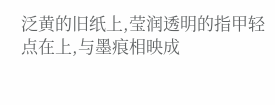泛黄的旧纸上,莹润透明的指甲轻点在上,与墨痕相映成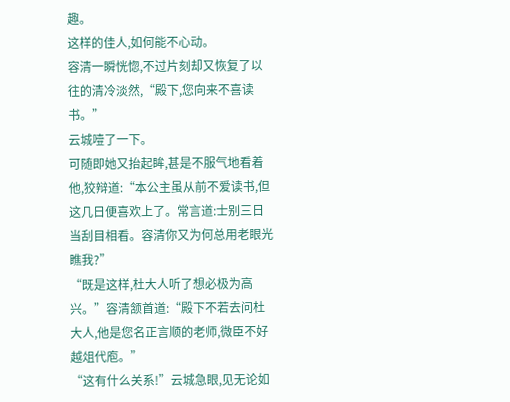趣。
这样的佳人,如何能不心动。
容清一瞬恍惚,不过片刻却又恢复了以往的清冷淡然,“殿下,您向来不喜读书。”
云城噎了一下。
可随即她又抬起眸,甚是不服气地看着他,狡辩道:“本公主虽从前不爱读书,但这几日便喜欢上了。常言道:士别三日当刮目相看。容清你又为何总用老眼光瞧我?”
“既是这样,杜大人听了想必极为高兴。”容清颔首道:“殿下不若去问杜大人,他是您名正言顺的老师,微臣不好越俎代庖。”
“这有什么关系!”云城急眼,见无论如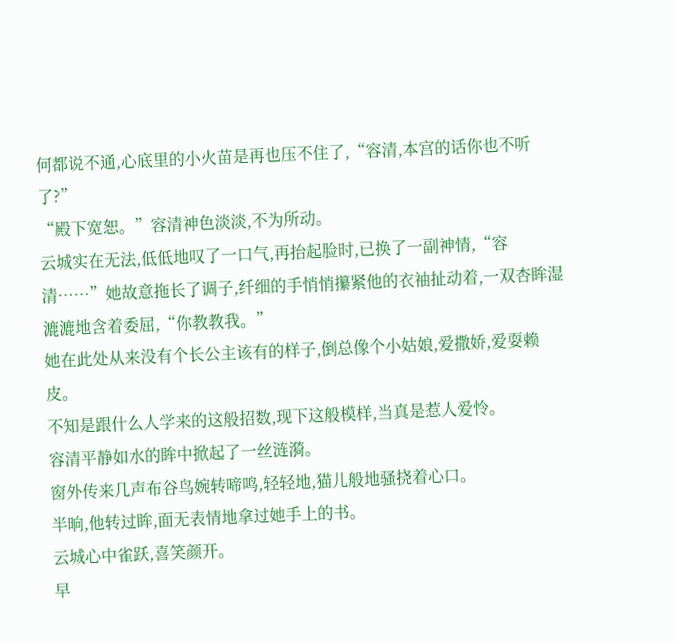何都说不通,心底里的小火苗是再也压不住了,“容清,本宫的话你也不听了?”
“殿下宽恕。”容清神色淡淡,不为所动。
云城实在无法,低低地叹了一口气,再抬起脸时,已换了一副神情,“容清……”她故意拖长了调子,纤细的手悄悄攥紧他的衣袖扯动着,一双杏眸湿漉漉地含着委屈,“你教教我。”
她在此处从来没有个长公主该有的样子,倒总像个小姑娘,爱撒娇,爱耍赖皮。
不知是跟什么人学来的这般招数,现下这般模样,当真是惹人爱怜。
容清平静如水的眸中掀起了一丝涟漪。
窗外传来几声布谷鸟婉转啼鸣,轻轻地,猫儿般地骚挠着心口。
半晌,他转过眸,面无表情地拿过她手上的书。
云城心中雀跃,喜笑颜开。
早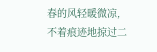春的风轻暖微凉,不着痕迹地掠过二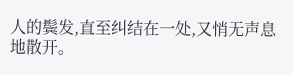人的鬓发,直至纠结在一处,又悄无声息地散开。